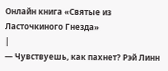Онлайн книга «Святые из Ласточкиного Гнезда»
|
— Чувствуешь, как пахнет? Рэй Линн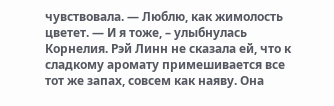чувствовала. — Люблю, как жимолость цветет. — И я тоже, – улыбнулась Корнелия. Рэй Линн не сказала ей, что к сладкому аромату примешивается все тот же запах, совсем как наяву. Она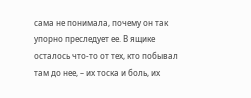сама не понимала, почему он так упорно преследует ее. В ящике осталось что-то от тех, кто побывал там до нее, – их тоска и боль, их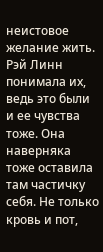неистовое желание жить. Рэй Линн понимала их, ведь это были и ее чувства тоже. Она наверняка тоже оставила там частичку себя. Не только кровь и пот,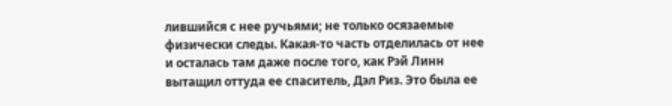лившийся с нее ручьями; не только осязаемые физически следы. Какая-то часть отделилась от нее и осталась там даже после того, как Рэй Линн вытащил оттуда ее спаситель, Дэл Риз. Это была ее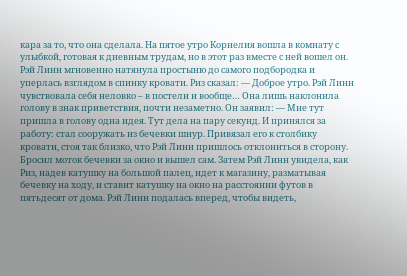кара за то, что она сделала. На пятое утро Корнелия вошла в комнату с улыбкой, готовая к дневным трудам, но в этот раз вместе с ней вошел он. Рэй Линн мгновенно натянула простыню до самого подбородка и уперлась взглядом в спинку кровати. Риз сказал: — Доброе утро. Рэй Линн чувствовала себя неловко – в постели и вообще… Она лишь наклонила голову в знак приветствия, почти незаметно. Он заявил: — Мне тут пришла в голову одна идея. Тут дела на пару секунд. И принялся за работу: стал сооружать из бечевки шнур. Привязал его к столбику кровати, стоя так близко, что Рэй Линн пришлось отклониться в сторону. Бросил моток бечевки за окно и вышел сам. Затем Рэй Линн увидела, как Риз, надев катушку на большой палец, идет к магазину, разматывая бечевку на ходу, и ставит катушку на окно на расстоянии футов в пятьдесят от дома. Рэй Линн подалась вперед, чтобы видеть,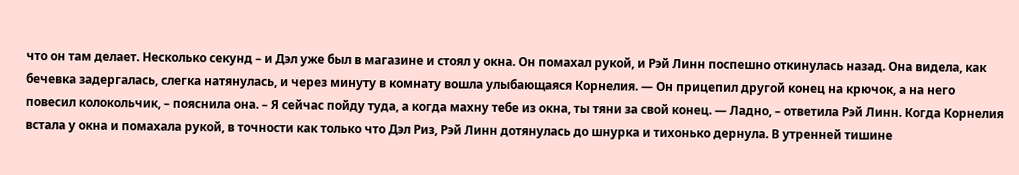что он там делает. Несколько секунд – и Дэл уже был в магазине и стоял у окна. Он помахал рукой, и Рэй Линн поспешно откинулась назад. Она видела, как бечевка задергалась, слегка натянулась, и через минуту в комнату вошла улыбающаяся Корнелия. — Он прицепил другой конец на крючок, а на него повесил колокольчик, – пояснила она. – Я сейчас пойду туда, а когда махну тебе из окна, ты тяни за свой конец. — Ладно, – ответила Рэй Линн. Когда Корнелия встала у окна и помахала рукой, в точности как только что Дэл Риз, Рэй Линн дотянулась до шнурка и тихонько дернула. В утренней тишине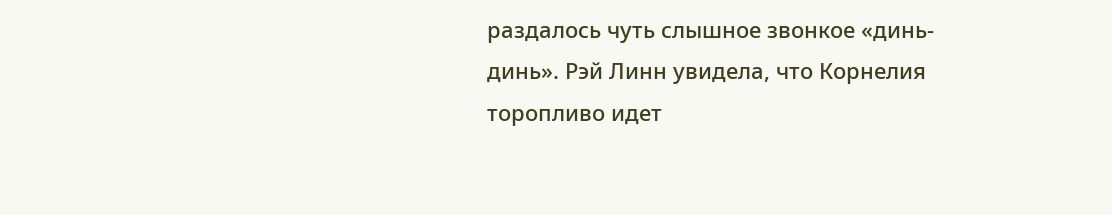раздалось чуть слышное звонкое «динь-динь». Рэй Линн увидела, что Корнелия торопливо идет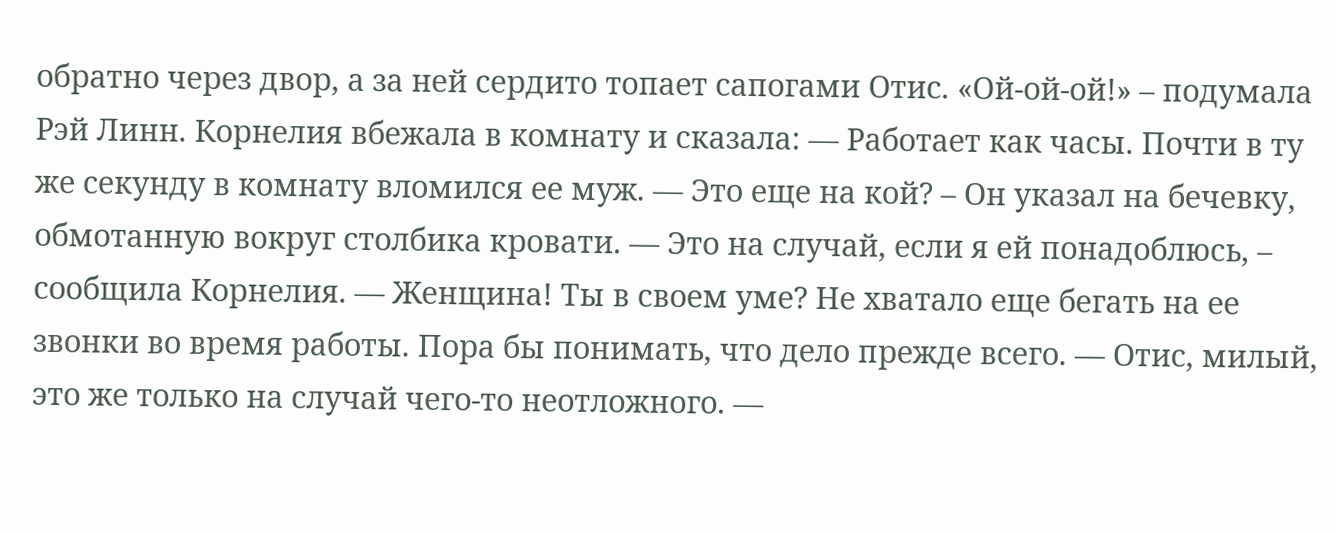обратно через двор, а за ней сердито топает сапогами Отис. «Ой-ой-ой!» – подумала Рэй Линн. Корнелия вбежала в комнату и сказала: — Работает как часы. Почти в ту же секунду в комнату вломился ее муж. — Это еще на кой? – Он указал на бечевку, обмотанную вокруг столбика кровати. — Это на случай, если я ей понадоблюсь, – сообщила Корнелия. — Женщина! Ты в своем уме? Не хватало еще бегать на ее звонки во время работы. Пора бы понимать, что дело прежде всего. — Отис, милый, это же только на случай чего-то неотложного. —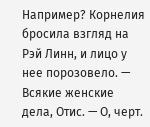Например? Корнелия бросила взгляд на Рэй Линн, и лицо у нее порозовело. — Всякие женские дела, Отис. — О, черт.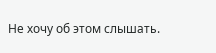Не хочу об этом слышать.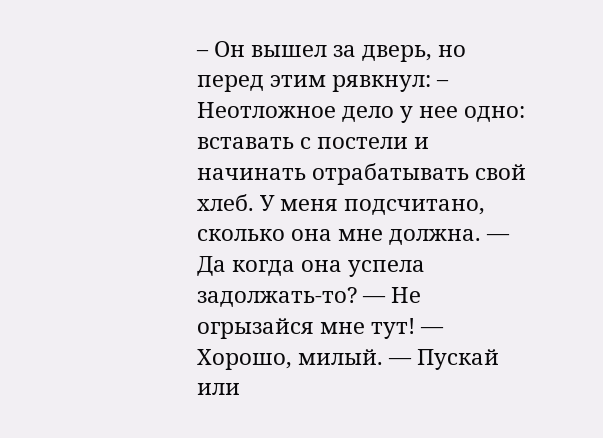– Он вышел за дверь, но перед этим рявкнул: – Неотложное дело у нее одно: вставать с постели и начинать отрабатывать свой хлеб. У меня подсчитано, сколько она мне должна. — Да когда она успела задолжать-то? — Не огрызайся мне тут! — Хорошо, милый. — Пускай или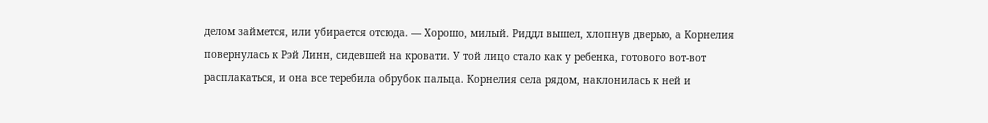делом займется, или убирается отсюда. — Хорошо, милый. Риддл вышел, хлопнув дверью, а Корнелия повернулась к Рэй Линн, сидевшей на кровати. У той лицо стало как у ребенка, готового вот-вот расплакаться, и она все теребила обрубок пальца. Корнелия села рядом, наклонилась к ней и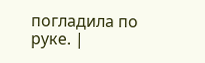погладила по руке. |